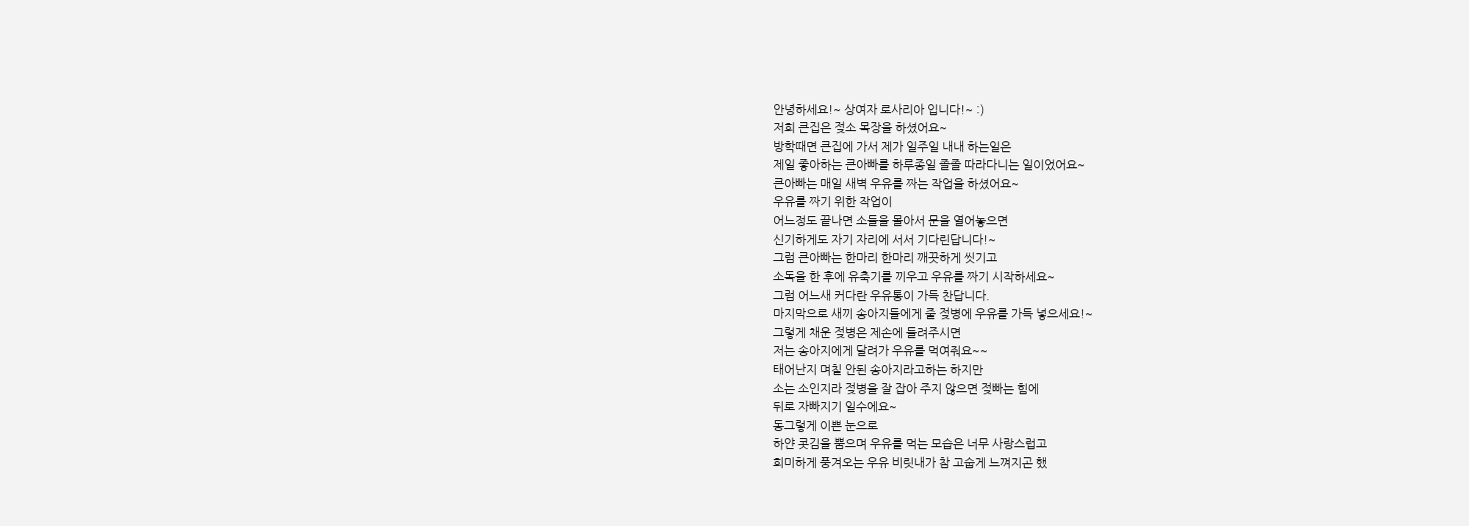안녕하세요!~ 상여자 로사리아 입니다!~ :)
저희 큰집은 젖소 목장을 하셨어요~
방학때면 큰집에 가서 제가 일주일 내내 하는일은
제일 좋아하는 큰아빠를 하루종일 졸졸 따라다니는 일이었어요~
큰아빠는 매일 새벽 우유를 짜는 작업을 하셨어요~
우유를 짜기 위한 작업이
어느정도 끝나면 소들을 몰아서 문을 열어놓으면
신기하게도 자기 자리에 서서 기다린답니다!~
그럼 큰아빠는 한마리 한마리 깨끗하게 씻기고
소독을 한 후에 유축기를 끼우고 우유를 짜기 시작하세요~
그럼 어느새 커다란 우유통이 가득 찬답니다.
마지막으로 새끼 송아지들에게 줄 젖병에 우유를 가득 넣으세요!~
그렇게 채운 젖병은 제손에 들려주시면
저는 송아지에게 달려가 우유를 먹여줘요~~
태어난지 며칠 안된 송아지라고하는 하지만
소는 소인지라 젖병을 잘 잡아 주지 않으면 젖빠는 힘에
뒤로 자빠지기 일수에요~
동그렇게 이쁜 눈으로
하얀 콧김을 뿜으며 우유를 먹는 모습은 너무 사랑스럽고
희미하게 풍겨오는 우유 비릿내가 참 고숩게 느껴지곤 했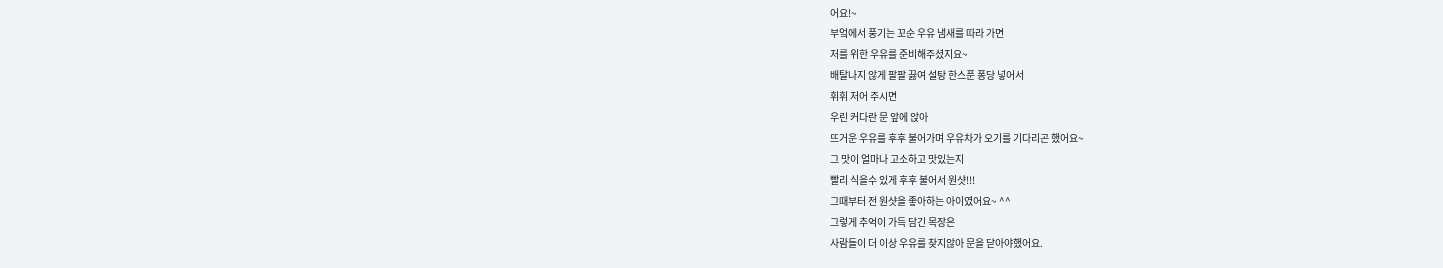어요!~
부엌에서 풍기는 꼬순 우유 냄새를 따라 가면
저를 위한 우유를 준비해주셨지요~
배탈나지 않게 팔팔 끓여 설탕 한스푼 퐁당 넣어서
휘휘 저어 주시면
우린 커다란 문 앞에 앉아
뜨거운 우유를 후후 불어가며 우유차가 오기를 기다리곤 했어요~
그 맛이 얼마나 고소하고 맛있는지
빨리 식을수 있게 후후 불어서 원샷!!!
그때부터 전 원샷을 좋아하는 아이였어요~ ^^
그렇게 추억이 가득 담긴 목장은
사람들이 더 이상 우유를 찾지않아 문을 닫아야했어요.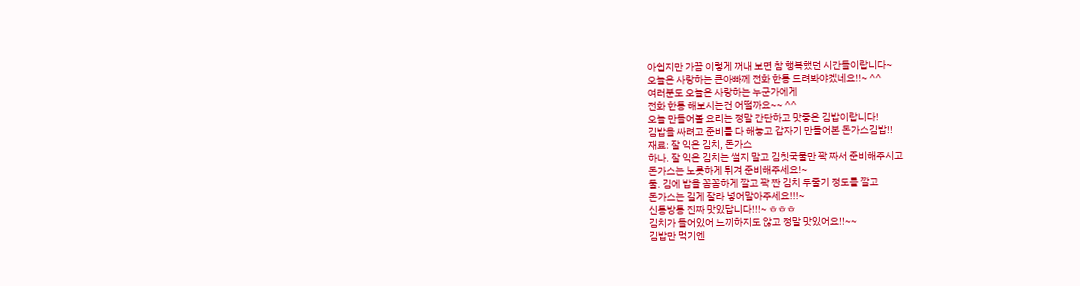아쉽지만 가끔 이렇게 꺼내 보면 참 행복했던 시간들이랍니다~
오늘은 사랑하는 큰아빠께 전화 한통 드려봐야겠네요!!~ ^^
여러분도 오늘은 사랑하는 누군가에게
전화 한통 해보시는건 어떨까요~~ ^^
오늘 만들어볼 요리는 정말 간단하고 맛좋은 김밥이랍니다!
김밥을 싸려고 준비를 다 해놓고 갑자기 만들어본 돈가스김밥!!
재료: 잘 익은 김치, 돈가스
하나. 잘 익은 김치는 썰지 말고 김칫국물만 꽉 짜서 준비해주시고
돈가스는 노릇하게 튀겨 준비해주세요!~
둘. 김에 밥을 꼼꼼하게 깔고 꽉 짠 김치 두줄기 정도를 깔고
돈가스는 길게 잘라 넣어말아주세요!!!~
신통방통 진짜 맛있답니다!!!~ ㅎㅎㅎ
김치가 들어있어 느끼하지도 않고 정말 맛있어요!!~~
김밥만 먹기엔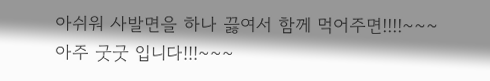아쉬워 사발면을 하나 끓여서 함께 먹어주면!!!!~~~
아주 굿굿 입니다!!!~~~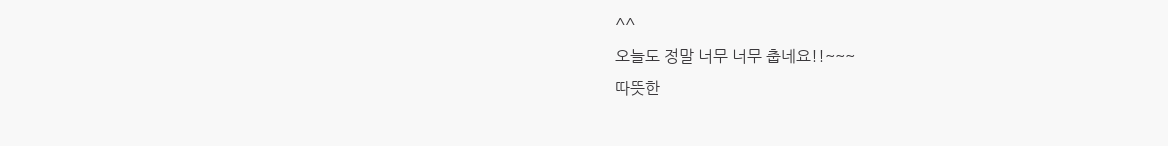^^
오늘도 정말 너무 너무 춥네요!!~~~
따뜻한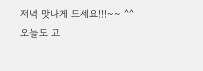저녁 맛나게 드세요!!!~~ ^^
오늘도 고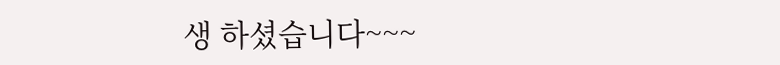생 하셨습니다~~~